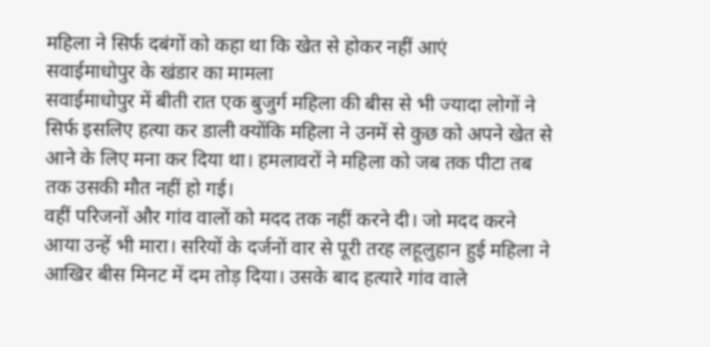महिला ने सिर्फ दबंगों को कहा था कि खेत से होकर नहीं आएं
सवाईमाधोपुर के खंडार का मामला
सवाईमाधोपुर में बीती रात एक बुजुर्ग महिला की बीस से भी ज्यादा लोगों ने सिर्फ इसलिए हत्या कर डाली क्योंकि महिला ने उनमें से कुछ को अपने खेत से आने के लिए मना कर दिया था। हमलावरों ने महिला को जब तक पीटा तब तक उसकी मौत नहीं हो गई।
वहीं परिजनों और गांव वालों को मदद तक नहीं करने दी। जो मदद करने आया उन्हें भी मारा। सरियों के दर्जनों वार से पूरी तरह लहूलुहान हुई महिला ने आखिर बीस मिनट में दम तोड़ दिया। उसके बाद हत्यारे गांव वाले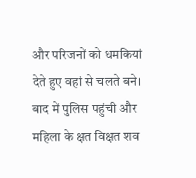और परिजनों को धमकियां देते हुए वहां से चलते बने। बाद में पुलिस पहुंची और महिला के क्षत विक्षत शव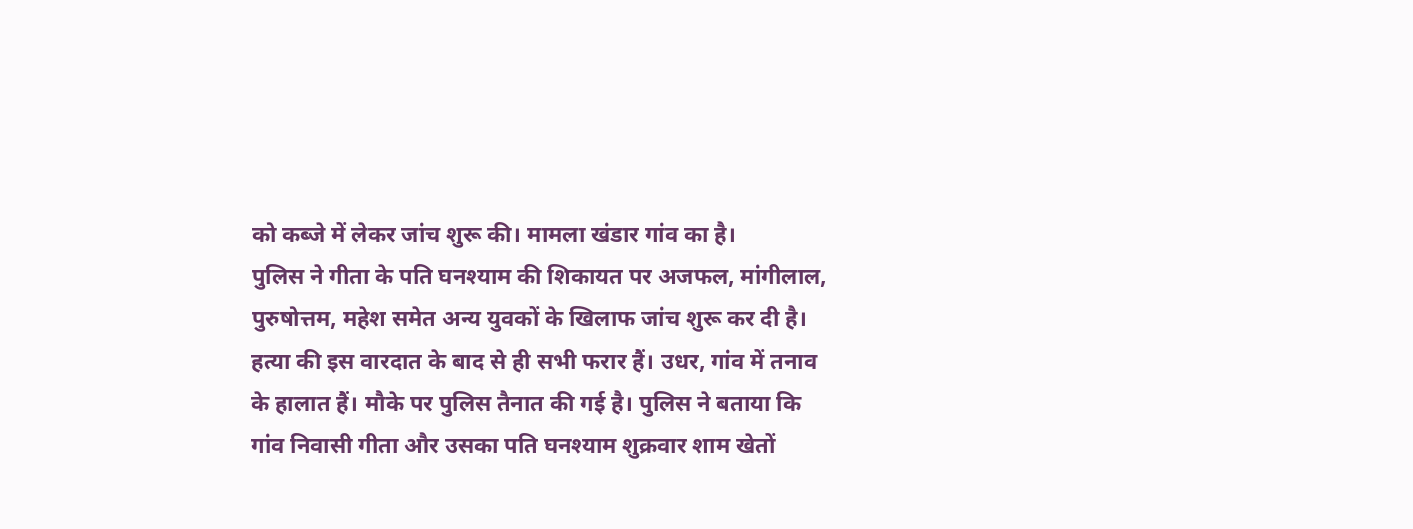को कब्जे में लेकर जांच शुरू की। मामला खंडार गांव का है।
पुलिस ने गीता के पति घनश्याम की शिकायत पर अजफल, मांगीलाल, पुरुषोत्तम, महेश समेत अन्य युवकों के खिलाफ जांच शुरू कर दी है। हत्या की इस वारदात के बाद से ही सभी फरार हैं। उधर, गांव में तनाव के हालात हैं। मौके पर पुलिस तैनात की गई है। पुलिस ने बताया कि गांव निवासी गीता और उसका पति घनश्याम शुक्रवार शाम खेतों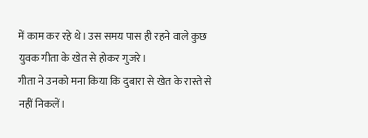में काम कर रहे थे। उस समय पास ही रहने वाले कुछ युवक गीता के खेत से होकर गुजरे।
गीता ने उनको मना किया कि दुबारा से खेत के रास्ते से नहीं निकलें।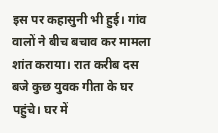इस पर कहासुनी भी हुई। गांव वालों ने बीच बचाव कर मामला शांत कराया। रात करीब दस बजे कुछ युवक गीता के घर पहुंचे। घर में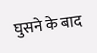घुसने के बाद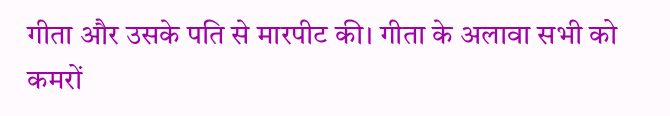गीता और उसके पति से मारपीट की। गीता के अलावा सभी को कमरों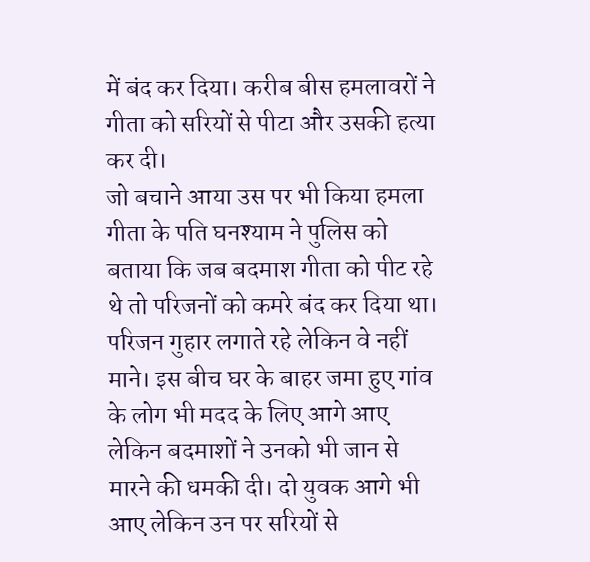में बंद कर दिया। करीब बीस हमलावरों ने गीता को सरियों से पीटा और उसकी हत्या कर दी।
जो बचाने आया उस पर भी किया हमला
गीता के पति घनश्याम ने पुलिस को बताया कि जब बदमाश गीता को पीट रहे थे तो परिजनों को कमरे बंद कर दिया था। परिजन गुहार लगाते रहे लेकिन वे नहीं माने। इस बीच घर के बाहर जमा हुए गांव के लोग भी मदद के लिए आगे आए लेकिन बदमाशों ने उनको भी जान से मारने की धमकी दी। दो युवक आगे भी आए लेकिन उन पर सरियों से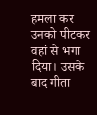हमला कर उनको पीटकर वहां से भगा दिया। उसके बाद गीता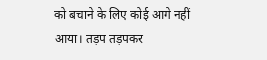को बचाने के लिए कोई आगे नहीं आया। तड़प तड़पकर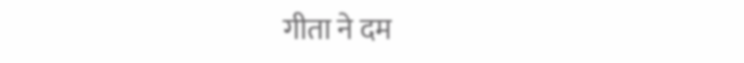गीता ने दम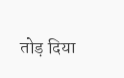तोड़ दिया